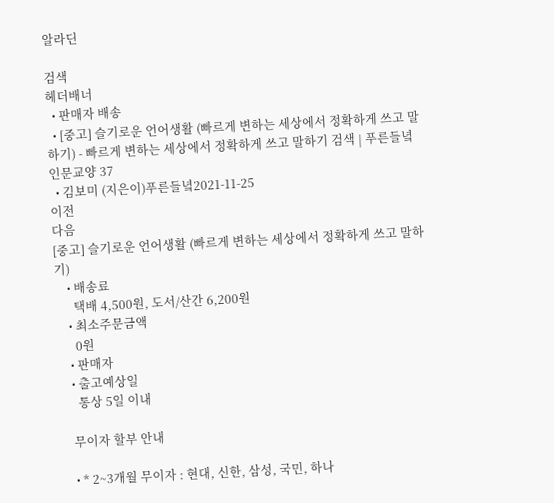알라딘

검색
헤더배너
  • 판매자 배송
  • [중고] 슬기로운 언어생활 (빠르게 변하는 세상에서 정확하게 쓰고 말하기) - 빠르게 변하는 세상에서 정확하게 쓰고 말하기 검색 | 푸른들녘 인문교양 37
  • 김보미 (지은이)푸른들녘2021-11-25
이전
다음
[중고] 슬기로운 언어생활 (빠르게 변하는 세상에서 정확하게 쓰고 말하기)
    • 배송료
      택배 4,500원, 도서/산간 6,200원
    • 최소주문금액
      0원
    • 판매자
    • 출고예상일
      통상 5일 이내

    무이자 할부 안내

    • * 2~3개월 무이자 : 현대, 신한, 삼성, 국민, 하나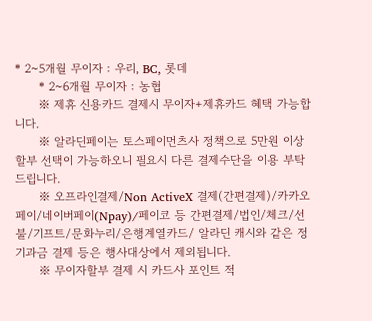* 2~5개월 무이자 : 우리, BC, 롯데
      * 2~6개월 무이자 : 농협
      ※ 제휴 신용카드 결제시 무이자+제휴카드 혜택 가능합니다.
      ※ 알라딘페이는 토스페이먼츠사 정책으로 5만원 이상 할부 선택이 가능하오니 필요시 다른 결제수단을 이용 부탁드립니다.
      ※ 오프라인결제/Non ActiveX 결제(간편결제)/카카오페이/네이버페이(Npay)/페이코 등 간편결제/법인/체크/선불/기프트/문화누리/은행계열카드/ 알라딘 캐시와 같은 정기과금 결제 등은 행사대상에서 제외됩니다.
      ※ 무이자할부 결제 시 카드사 포인트 적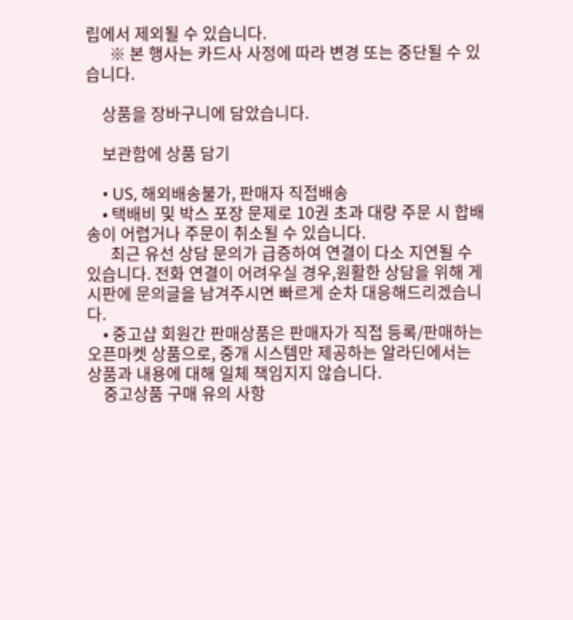립에서 제외될 수 있습니다.
      ※ 본 행사는 카드사 사정에 따라 변경 또는 중단될 수 있습니다.

    상품을 장바구니에 담았습니다.

    보관함에 상품 담기

    • US, 해외배송불가, 판매자 직접배송
    • 택배비 및 박스 포장 문제로 10권 초과 대량 주문 시 합배송이 어렵거나 주문이 취소될 수 있습니다.
      최근 유선 상담 문의가 급증하여 연결이 다소 지연될 수 있습니다. 전화 연결이 어려우실 경우,원활한 상담을 위해 게시판에 문의글을 남겨주시면 빠르게 순차 대응해드리겠습니다.
    • 중고샵 회원간 판매상품은 판매자가 직접 등록/판매하는 오픈마켓 상품으로, 중개 시스템만 제공하는 알라딘에서는 상품과 내용에 대해 일체 책임지지 않습니다.
    중고상품 구매 유의 사항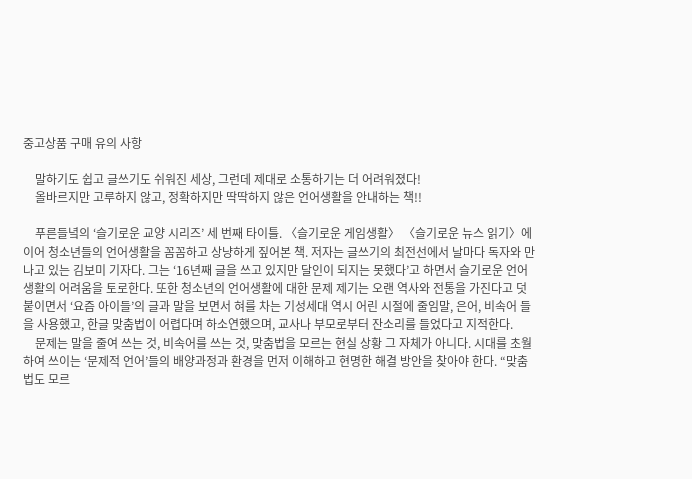중고상품 구매 유의 사항

    말하기도 쉽고 글쓰기도 쉬워진 세상, 그런데 제대로 소통하기는 더 어려워졌다!
    올바르지만 고루하지 않고, 정확하지만 딱딱하지 않은 언어생활을 안내하는 책!!

    푸른들녘의 ‘슬기로운 교양 시리즈’ 세 번째 타이틀. 〈슬기로운 게임생활〉 〈슬기로운 뉴스 읽기〉에 이어 청소년들의 언어생활을 꼼꼼하고 상냥하게 짚어본 책. 저자는 글쓰기의 최전선에서 날마다 독자와 만나고 있는 김보미 기자다. 그는 ‘16년째 글을 쓰고 있지만 달인이 되지는 못했다’고 하면서 슬기로운 언어생활의 어려움을 토로한다. 또한 청소년의 언어생활에 대한 문제 제기는 오랜 역사와 전통을 가진다고 덧붙이면서 ‘요즘 아이들’의 글과 말을 보면서 혀를 차는 기성세대 역시 어린 시절에 줄임말, 은어, 비속어 들을 사용했고, 한글 맞춤법이 어렵다며 하소연했으며, 교사나 부모로부터 잔소리를 들었다고 지적한다.
    문제는 말을 줄여 쓰는 것, 비속어를 쓰는 것, 맞춤법을 모르는 현실 상황 그 자체가 아니다. 시대를 초월하여 쓰이는 ‘문제적 언어’들의 배양과정과 환경을 먼저 이해하고 현명한 해결 방안을 찾아야 한다. “맞춤법도 모르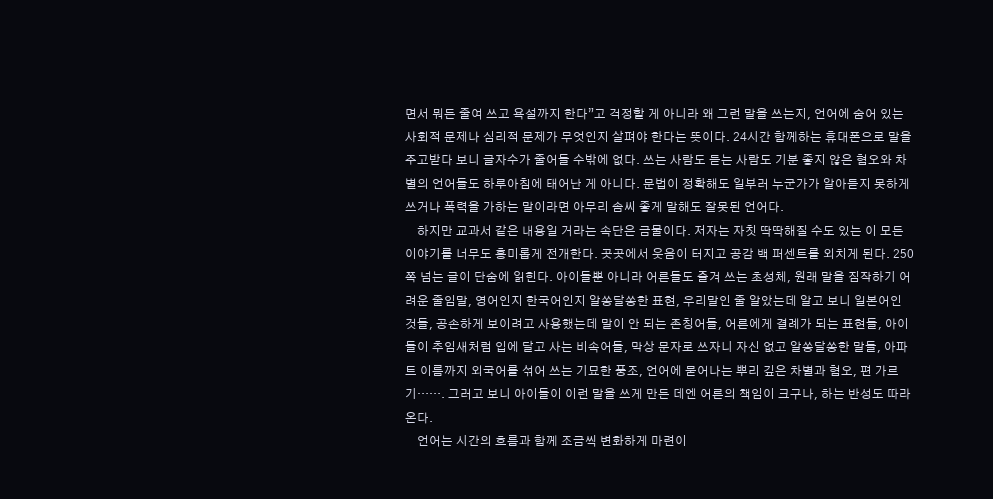면서 뭐든 줄여 쓰고 욕설까지 한다”고 걱정할 게 아니라 왜 그런 말을 쓰는지, 언어에 숨어 있는 사회적 문제나 심리적 문제가 무엇인지 살펴야 한다는 뜻이다. 24시간 함께하는 휴대폰으로 말을 주고받다 보니 글자수가 줄어들 수밖에 없다. 쓰는 사람도 듣는 사람도 기분 좋지 않은 혐오와 차별의 언어들도 하루아침에 태어난 게 아니다. 문법이 정확해도 일부러 누군가가 알아듣지 못하게 쓰거나 폭력을 가하는 말이라면 아무리 솜씨 좋게 말해도 잘못된 언어다.
    하지만 교과서 같은 내용일 거라는 속단은 금물이다. 저자는 자칫 딱딱해질 수도 있는 이 모든 이야기를 너무도 흥미롭게 전개한다. 곳곳에서 웃음이 터지고 공감 백 퍼센트를 외치게 된다. 250쪽 넘는 글이 단숨에 읽힌다. 아이들뿐 아니라 어른들도 즐겨 쓰는 초성체, 원래 말을 짐작하기 어려운 줄임말, 영어인지 한국어인지 알쏭달쏭한 표현, 우리말인 줄 알았는데 알고 보니 일본어인 것들, 공손하게 보이려고 사용했는데 말이 안 되는 존칭어들, 어른에게 결례가 되는 표현들, 아이들이 추임새처럼 입에 달고 사는 비속어들, 막상 문자로 쓰자니 자신 없고 알쏭달쏭한 말들, 아파트 이름까지 외국어를 섞어 쓰는 기묘한 풍조, 언어에 묻어나는 뿌리 깊은 차별과 혐오, 편 가르기……. 그러고 보니 아이들이 이런 말을 쓰게 만든 데엔 어른의 책임이 크구나, 하는 반성도 따라온다.
    언어는 시간의 흐름과 함께 조금씩 변화하게 마련이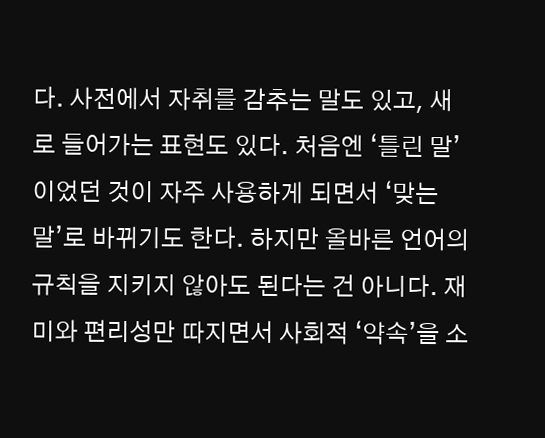다. 사전에서 자취를 감추는 말도 있고, 새로 들어가는 표현도 있다. 처음엔 ‘틀린 말’이었던 것이 자주 사용하게 되면서 ‘맞는 말’로 바뀌기도 한다. 하지만 올바른 언어의 규칙을 지키지 않아도 된다는 건 아니다. 재미와 편리성만 따지면서 사회적 ‘약속’을 소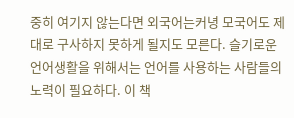중히 여기지 않는다면 외국어는커녕 모국어도 제대로 구사하지 못하게 될지도 모른다. 슬기로운 언어생활을 위해서는 언어를 사용하는 사람들의 노력이 필요하다. 이 책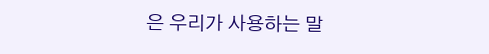은 우리가 사용하는 말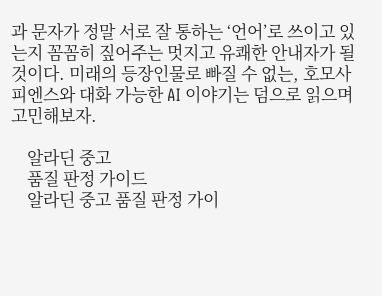과 문자가 정말 서로 잘 통하는 ‘언어’로 쓰이고 있는지 꼼꼼히 짚어주는 멋지고 유쾌한 안내자가 될 것이다. 미래의 등장인물로 빠질 수 없는, 호모사피엔스와 대화 가능한 AI 이야기는 덤으로 읽으며 고민해보자.

    알라딘 중고
    품질 판정 가이드
    알라딘 중고 품질 판정 가이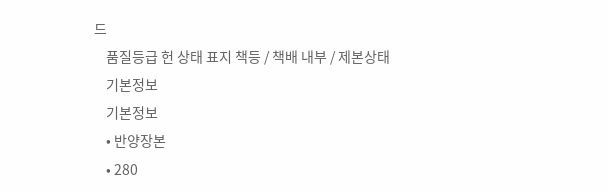드
    품질등급 헌 상태 표지 책등 / 책배 내부 / 제본상태
    기본정보
    기본정보
    • 반양장본
    • 280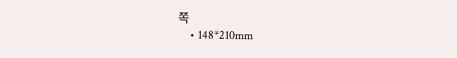쪽
    • 148*210mm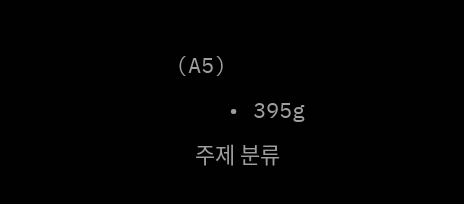(A5)
    • 395g
    주제 분류